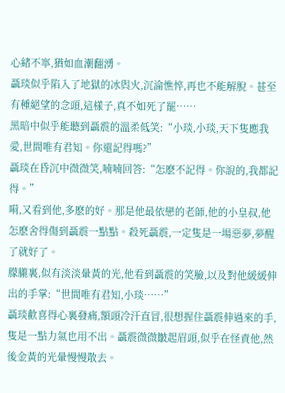心緒不寧,猶如血潮翻湧。
聶琰似乎陷入了地獄的冰與火,沉淪憔悴,再也不能解脫。甚至有種絕望的念頭,這樣子,真不如死了罷……
黑暗中似乎能聽到聶震的溫柔低笑:“小琰,小琰,天下隻應我愛,世間唯有君知。你還記得嗎?”
聶琰在昏沉中微微笑,喃喃回答:“怎麽不記得。你說的,我都記得。”
嗬,又看到他,多麽的好。那是他最依戀的老師,他的小皇叔,他怎麽舍得傷到聶震一點點。殺死聶震,一定隻是一場惡夢,夢醒了就好了。
朦朧裏,似有淡淡暈黃的光,他看到聶震的笑臉,以及對他緩緩伸出的手掌:“世間唯有君知,小琰……”
聶琰歡喜得心裏發痛,額頭冷汗直冒,很想握住聶震伸過來的手,隻是一點力氣也用不出。聶震微微皺起眉頭,似乎在怪責他,然後金黃的光暈慢慢散去。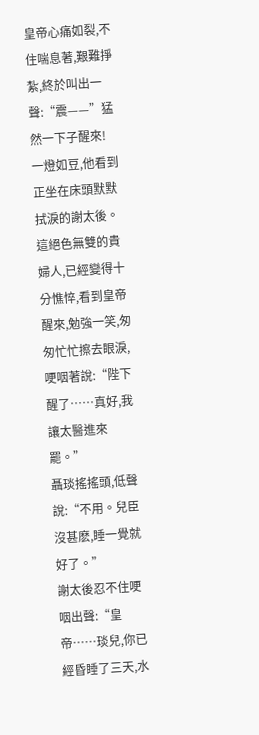皇帝心痛如裂,不住喘息著,艱難掙紮,終於叫出一聲:“震——”猛然一下子醒來!
一燈如豆,他看到正坐在床頭默默拭淚的謝太後。
這絕色無雙的貴婦人,已經變得十分憔悴,看到皇帝醒來,勉強一笑,匆匆忙忙擦去眼淚,哽咽著說:“陛下醒了……真好,我讓太醫進來罷。”
聶琰搖搖頭,低聲說:“不用。兒臣沒甚麽,睡一覺就好了。”
謝太後忍不住哽咽出聲:“皇帝……琰兒,你已經昏睡了三天,水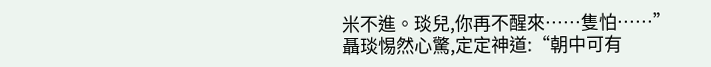米不進。琰兒,你再不醒來……隻怕……”
聶琰惕然心驚,定定神道:“朝中可有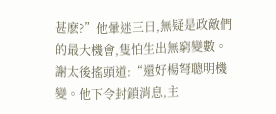甚麽?”他暈迷三日,無疑是政敵們的最大機會,隻怕生出無窮變數。
謝太後搖頭道:“還好楊弩聰明機變。他下令封鎖消息,主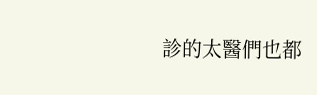診的太醫們也都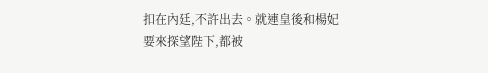扣在內廷,不許出去。就連皇後和楊妃要來探望陛下,都被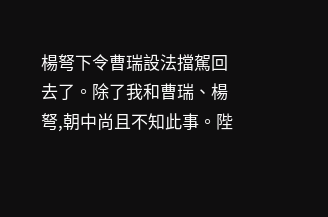楊弩下令曹瑞設法擋駕回去了。除了我和曹瑞、楊弩,朝中尚且不知此事。陛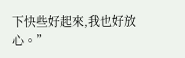下快些好起來,我也好放心。”